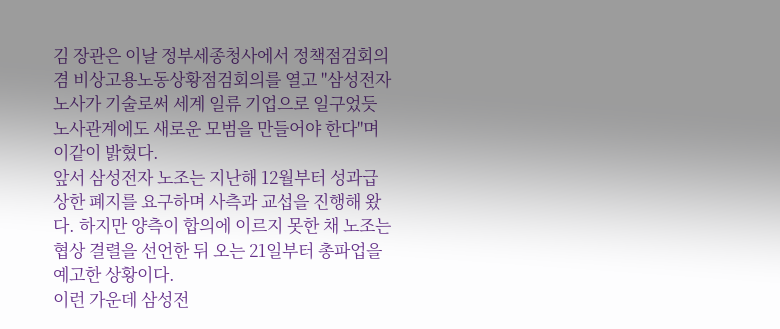김 장관은 이날 정부세종청사에서 정책점검회의 겸 비상고용노동상황점검회의를 열고 "삼성전자 노사가 기술로써 세계 일류 기업으로 일구었듯 노사관계에도 새로운 모범을 만들어야 한다"며 이같이 밝혔다.
앞서 삼성전자 노조는 지난해 12월부터 성과급 상한 폐지를 요구하며 사측과 교섭을 진행해 왔다. 하지만 양측이 합의에 이르지 못한 채 노조는 협상 결렬을 선언한 뒤 오는 21일부터 총파업을 예고한 상황이다.
이런 가운데 삼성전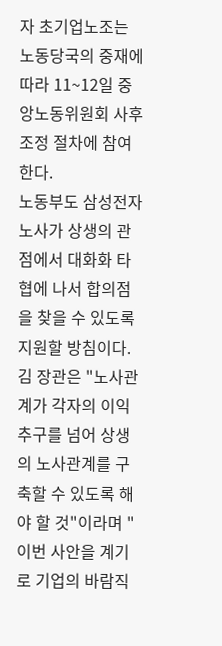자 초기업노조는 노동당국의 중재에 따라 11~12일 중앙노동위원회 사후조정 절차에 참여한다.
노동부도 삼성전자 노사가 상생의 관점에서 대화화 타협에 나서 합의점을 찾을 수 있도록 지원할 방침이다.
김 장관은 "노사관계가 각자의 이익 추구를 넘어 상생의 노사관계를 구축할 수 있도록 해야 할 것"이라며 "이번 사안을 계기로 기업의 바람직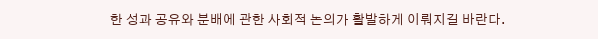한 성과 공유와 분배에 관한 사회적 논의가 활발하게 이뤄지길 바란다.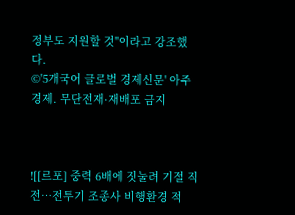정부도 지원할 것"이라고 강조했다.
©'5개국어 글로벌 경제신문' 아주경제. 무단전재·재배포 금지



![[르포] 중력 6배에 짓눌려 기절 직전…전투기 조종사 비행환경 적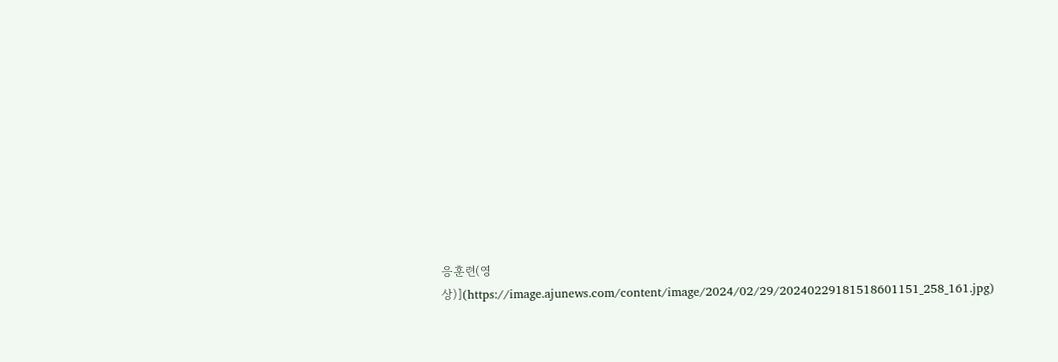응훈련(영상)](https://image.ajunews.com/content/image/2024/02/29/20240229181518601151_258_161.jpg)